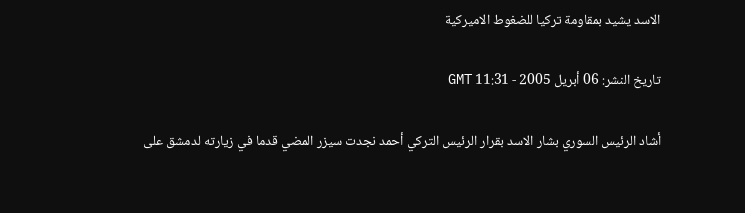الاسد يشيد بمقاومة تركيا للضغوط الاميركية

تاريخ النشر: 06 أبريل 2005 - 11:31 GMT

أشاد الرئيس السوري بشار الاسد بقرار الرئيس التركي أحمد نجدت سيزر المضي قدما في زيارته لدمشق على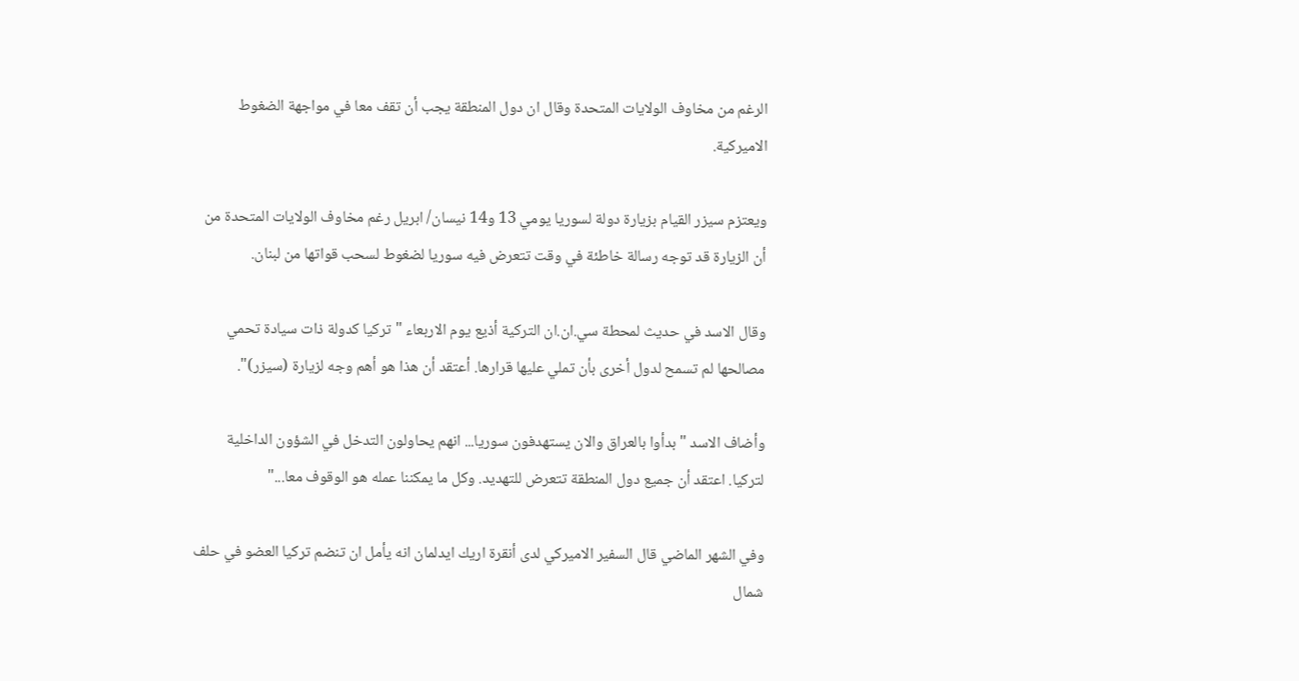الرغم من مخاوف الولايات المتحدة وقال ان دول المنطقة يجب أن تقف معا في مواجهة الضغوط الاميركية.

ويعتزم سيزر القيام بزيارة دولة لسوريا يومي 13 و14 نيسان/ ابريل رغم مخاوف الولايات المتحدة من أن الزيارة قد توجه رسالة خاطئة في وقت تتعرض فيه سوريا لضغوط لسحب قواتها من لبنان.

وقال الاسد في حديث لمحطة سي.ان.ان التركية أذيع يوم الاربعاء "تركيا كدولة ذات سيادة تحمي مصالحها لم تسمح لدول أخرى بأن تملي عليها قرارها. أعتقد أن هذا هو أهم وجه لزيارة (سيزر)".

وأضاف الاسد "بدأوا بالعراق والان يستهدفون سوريا... انهم يحاولون التدخل في الشؤون الداخلية لتركيا. اعتقد أن جميع دول المنطقة تتعرض للتهديد. وكل ما يمكننا عمله هو الوقوف معا..."

وفي الشهر الماضي قال السفير الاميركي لدى أنقرة اريك ايدلمان انه يأمل ان تنضم تركيا العضو في حلف شمال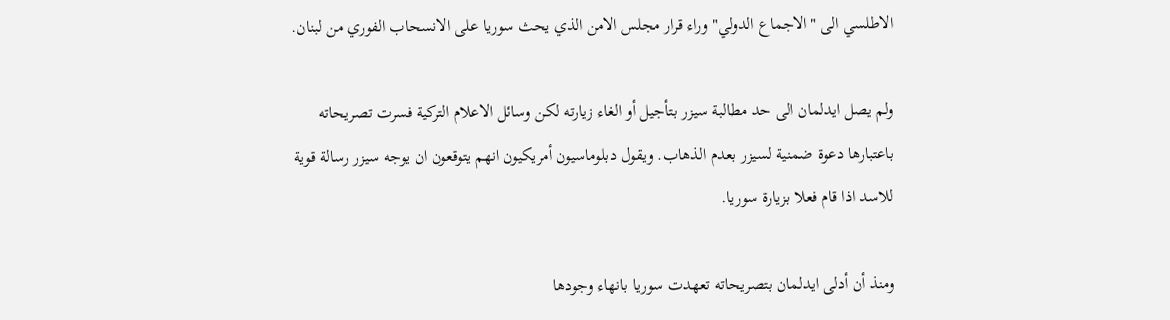الاطلسي الى "الاجماع الدولي" وراء قرار مجلس الامن الذي يحث سوريا على الانسحاب الفوري من لبنان.

ولم يصل ايدلمان الى حد مطالبة سيزر بتأجيل أو الغاء زيارته لكن وسائل الاعلام التركية فسرت تصريحاته باعتبارها دعوة ضمنية لسيزر بعدم الذهاب. ويقول دبلوماسيون أمريكيون انهم يتوقعون ان يوجه سيزر رسالة قوية للاسد اذا قام فعلا بزيارة سوريا.

ومنذ أن أدلى ايدلمان بتصريحاته تعهدت سوريا بانهاء وجودها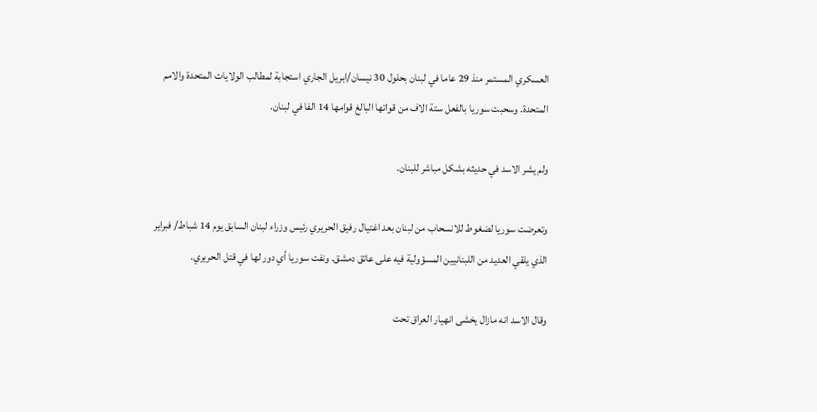العسكري المستمر منذ 29 عاما في لبنان بحلول 30 نيسان/ابريل الجاري استجابة لمطالب الولايات المتحدة والامم المتحدة. وسحبت سوريا بالفعل ستة الاف من قواتها البالغ قوامها 14 الفا في لبنان.

ولم يشر الاسد في حديثه بشكل مباشر للبنان.

وتعرضت سوريا لضغوط للانسحاب من لبنان بعد اغتيال رفيق الحريري رئيس وزراء لبنان السابق يوم 14 شباط/ فبراير الذي يلقي العديد من اللبنانيين المسؤولية فيه على عاتق دمشق. ونفت سوريا أي دور لها في قتل الحريري.

وقال الاسد انه مازال يخشى انهيار العراق تحت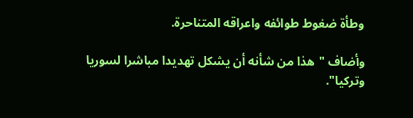وطأة ضغوط طوائفه واعراقه المتناحرة.

وأضاف "هذا من شأنه أن يشكل تهديدا مباشرا لسوريا وتركيا".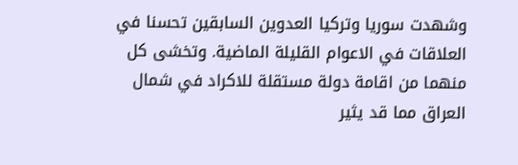وشهدت سوريا وتركيا العدوين السابقين تحسنا في العلاقات في الاعوام القليلة الماضية. وتخشى كل منهما من اقامة دولة مستقلة للاكراد في شمال العراق مما قد يثير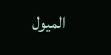الميول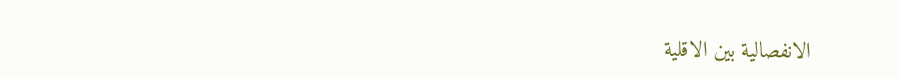الانفصالية بين الاقلية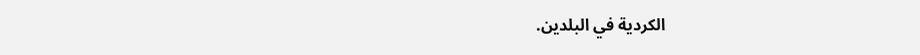الكردية في البلدين.